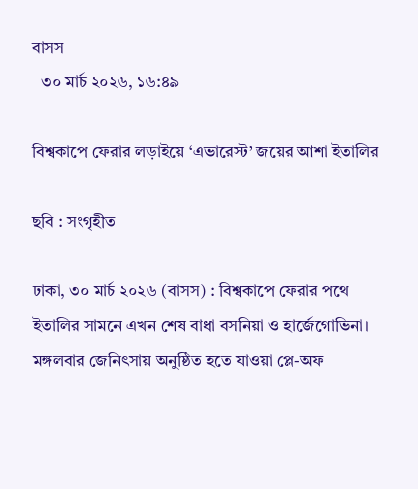বাসস
  ৩০ মার্চ ২০২৬, ১৬:৪৯

বিশ্বকাপে ফেরার লড়াইয়ে ‘এভারেস্ট’ জয়ের আশা ইতালির

ছবি : সংগৃহীত

ঢাকা, ৩০ মার্চ ২০২৬ (বাসস) : বিশ্বকাপে ফেরার পথে ইতালির সামনে এখন শেষ বাধা বসনিয়া ও হার্জেগোভিনা। মঙ্গলবার জেনিৎসায় অনুষ্ঠিত হতে যাওয়া প্লে-অফ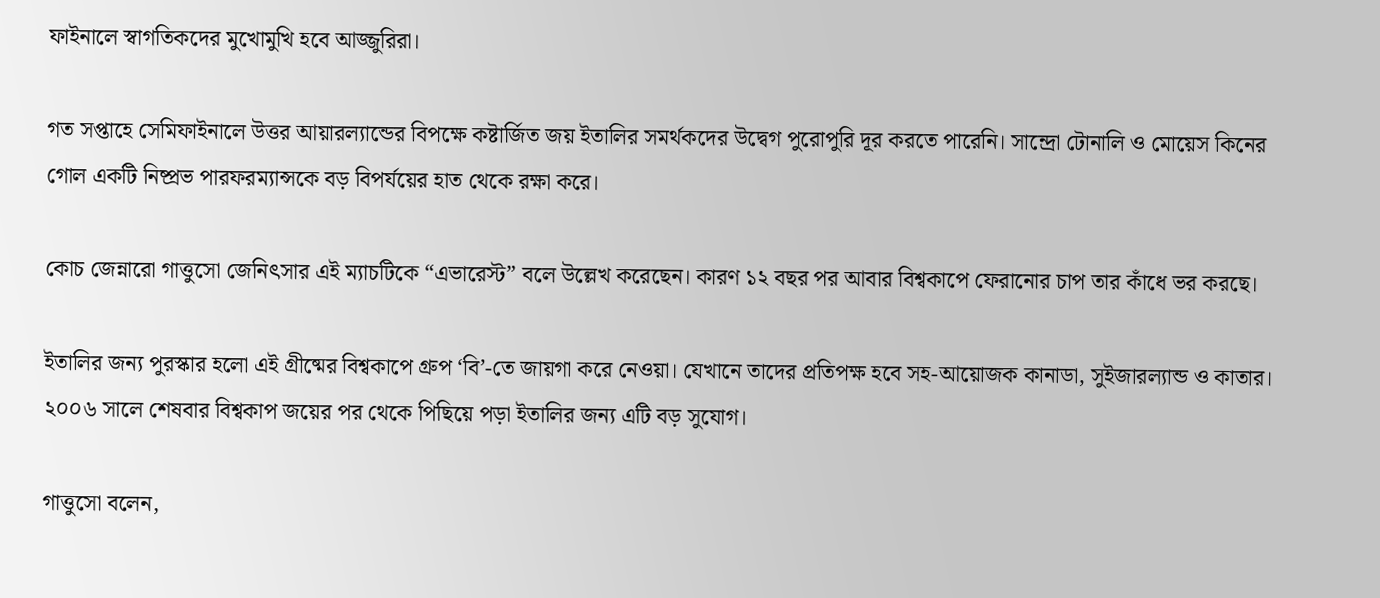ফাইনালে স্বাগতিকদের মুখোমুখি হবে আজ্জুরিরা।

গত সপ্তাহে সেমিফাইনালে উত্তর আয়ারল্যান্ডের বিপক্ষে কষ্টার্জিত জয় ইতালির সমর্থকদের উদ্বেগ পুরোপুরি দূর করতে পারেনি। সান্দ্রো টোনালি ও মোয়েস কিনের গোল একটি নিষ্প্রভ পারফরম্যান্সকে বড় বিপর্যয়ের হাত থেকে রক্ষা করে।

কোচ জেন্নারো গাত্তুসো জেনিৎসার এই ম্যাচটিকে “এভারেস্ট” বলে উল্লেখ করেছেন। কারণ ১২ বছর পর আবার বিশ্বকাপে ফেরানোর চাপ তার কাঁধে ভর করছে।

ইতালির জন্য পুরস্কার হলো এই গ্রীষ্মের বিশ্বকাপে গ্রুপ ‘বি’-তে জায়গা করে নেওয়া। যেখানে তাদের প্রতিপক্ষ হবে সহ-আয়োজক কানাডা, সুইজারল্যান্ড ও কাতার। ২০০৬ সালে শেষবার বিশ্বকাপ জয়ের পর থেকে পিছিয়ে পড়া ইতালির জন্য এটি বড় সুযোগ।

গাত্তুসো বলেন,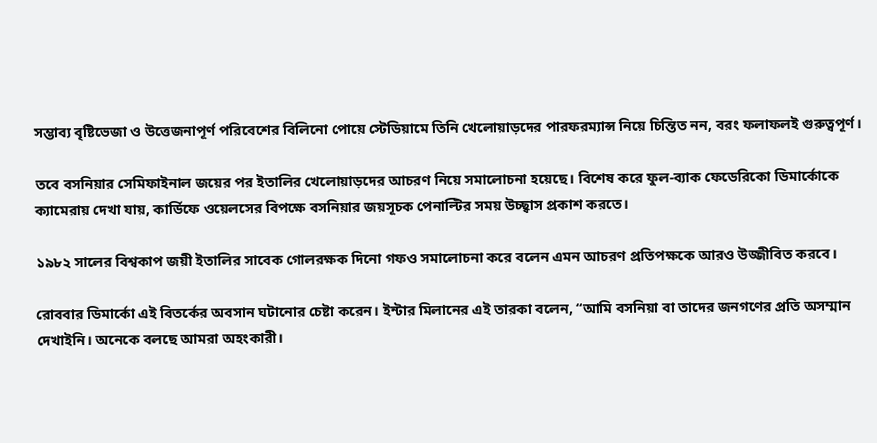সম্ভাব্য বৃষ্টিভেজা ও উত্তেজনাপূর্ণ পরিবেশের বিলিনো পোয়ে স্টেডিয়ামে তিনি খেলোয়াড়দের পারফরম্যান্স নিয়ে চিন্তিত নন, বরং ফলাফলই গুরুত্বপূর্ণ।

তবে বসনিয়ার সেমিফাইনাল জয়ের পর ইতালির খেলোয়াড়দের আচরণ নিয়ে সমালোচনা হয়েছে। বিশেষ করে ফুল-ব্যাক ফেডেরিকো ডিমার্কোকে ক্যামেরায় দেখা যায়, কার্ডিফে ওয়েলসের বিপক্ষে বসনিয়ার জয়সূচক পেনাল্টির সময় উচ্ছ্বাস প্রকাশ করতে।

১৯৮২ সালের বিশ্বকাপ জয়ী ইতালির সাবেক গোলরক্ষক দিনো গফও সমালোচনা করে বলেন এমন আচরণ প্রতিপক্ষকে আরও উজ্জীবিত করবে।

রোববার ডিমার্কো এই বিতর্কের অবসান ঘটানোর চেষ্টা করেন। ইন্টার মিলানের এই তারকা বলেন, “আমি বসনিয়া বা তাদের জনগণের প্রতি অসম্মান দেখাইনি। অনেকে বলছে আমরা অহংকারী।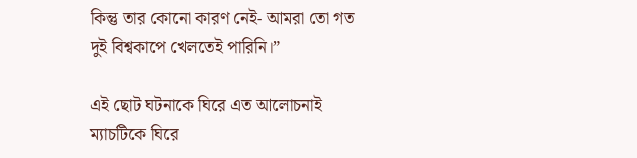কিন্তু তার কোনো কারণ নেই- আমরা তো গত দুই বিশ্বকাপে খেলতেই পারিনি।”

এই ছোট ঘটনাকে ঘিরে এত আলোচনাই ম্যাচটিকে ঘিরে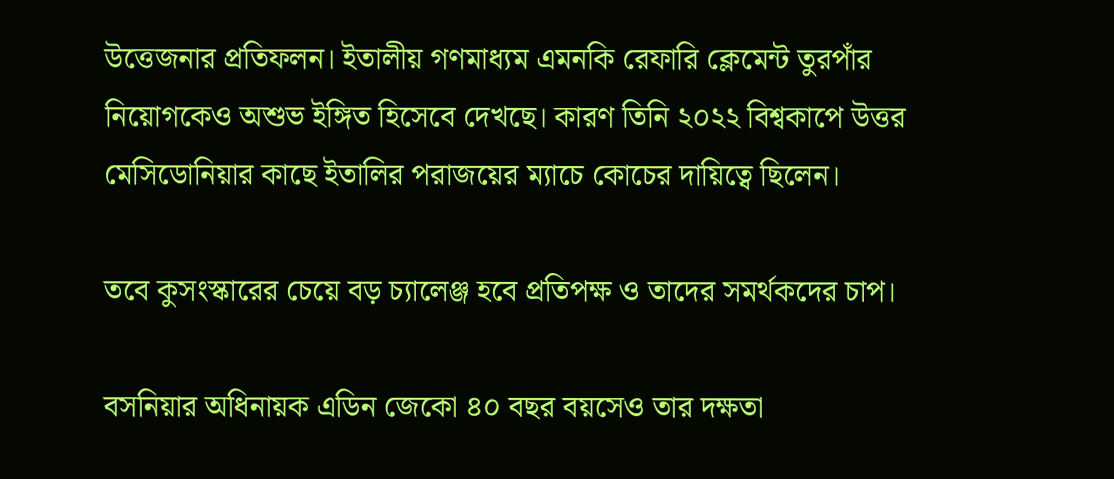উত্তেজনার প্রতিফলন। ইতালীয় গণমাধ্যম এমনকি রেফারি ক্লেমেন্ট তুরপাঁর নিয়োগকেও অশুভ ইঙ্গিত হিসেবে দেখছে। কারণ তিনি ২০২২ বিশ্বকাপে উত্তর মেসিডোনিয়ার কাছে ইতালির পরাজয়ের ম্যাচে কোচের দায়িত্বে ছিলেন।

তবে কুসংস্কারের চেয়ে বড় চ্যালেঞ্জ হবে প্রতিপক্ষ ও তাদের সমর্থকদের চাপ।

বসনিয়ার অধিনায়ক এডিন জেকো ৪০ বছর বয়সেও তার দক্ষতা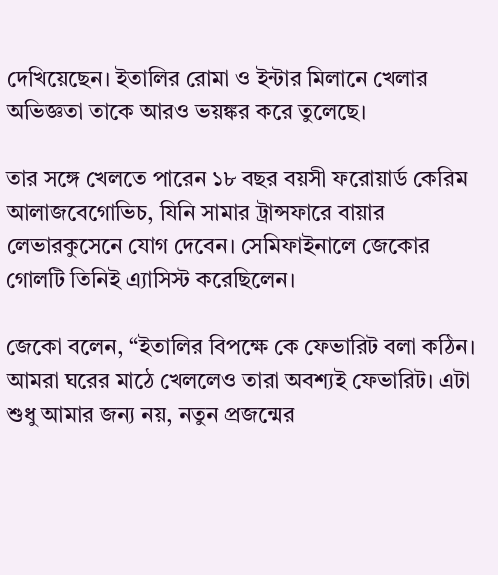দেখিয়েছেন। ইতালির রোমা ও ইন্টার মিলানে খেলার অভিজ্ঞতা তাকে আরও ভয়ঙ্কর করে তুলেছে।

তার সঙ্গে খেলতে পারেন ১৮ বছর বয়সী ফরোয়ার্ড কেরিম আলাজবেগোভিচ, যিনি সামার ট্রান্সফারে বায়ার লেভারকুসেনে যোগ দেবেন। সেমিফাইনালে জেকোর গোলটি তিনিই এ্যাসিস্ট করেছিলেন।

জেকো বলেন, “ইতালির বিপক্ষে কে ফেভারিট বলা কঠিন। আমরা ঘরের মাঠে খেললেও তারা অবশ্যই ফেভারিট। এটা শুধু আমার জন্য নয়, নতুন প্রজন্মের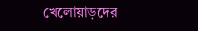খেলোয়াড়দের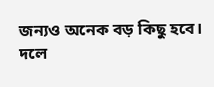জন্যও অনেক বড় কিছু হবে। দলে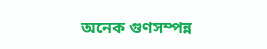অনেক গুণসম্পন্ন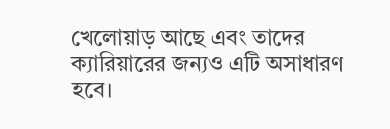খেলোয়াড় আছে এবং তাদের ক্যারিয়ারের জন্যও এটি অসাধারণ হবে।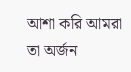আশা করি আমরা তা অর্জন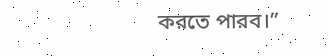করতে পারব।”